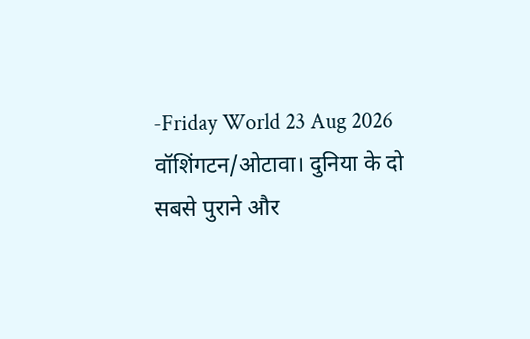-Friday World 23 Aug 2026
वॉशिंगटन/ओटावा। दुनिया के दो सबसे पुराने और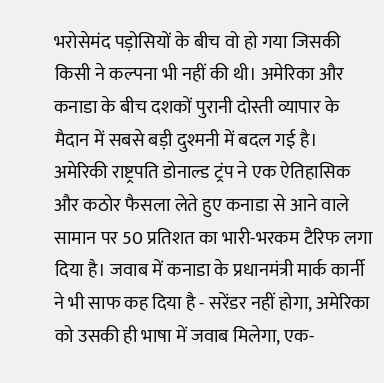भरोसेमंद पड़ोसियों के बीच वो हो गया जिसकी किसी ने कल्पना भी नहीं की थी। अमेरिका और कनाडा के बीच दशकों पुरानी दोस्ती व्यापार के मैदान में सबसे बड़ी दुश्मनी में बदल गई है। अमेरिकी राष्ट्रपति डोनाल्ड ट्रंप ने एक ऐतिहासिक और कठोर फैसला लेते हुए कनाडा से आने वाले सामान पर 50 प्रतिशत का भारी-भरकम टैरिफ लगा दिया है। जवाब में कनाडा के प्रधानमंत्री मार्क कार्नी ने भी साफ कह दिया है - सरेंडर नहीं होगा, अमेरिका को उसकी ही भाषा में जवाब मिलेगा, एक-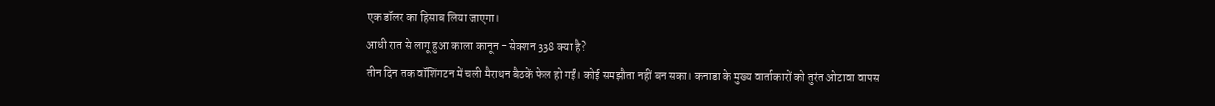एक डॉलर का हिसाब लिया जाएगा।
आधी रात से लागू हुआ काला कानून - सेक्शन 338 क्या है?
तीन दिन तक वॉशिंगटन में चली मैराथन बैठकें फेल हो गईं। कोई समझौता नहीं बन सका। कनाडा के मुख्य वार्ताकारों को तुरंत ओटावा वापस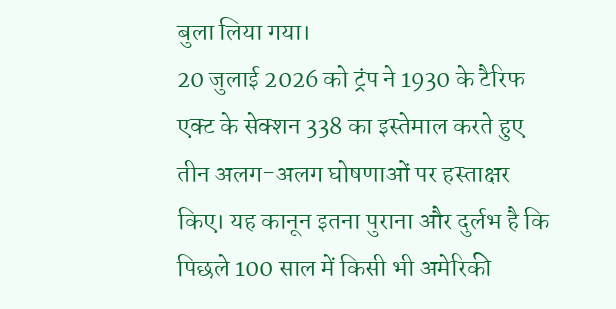बुला लिया गया।
20 जुलाई 2026 को ट्रंप ने 1930 के टैरिफ एक्ट के सेक्शन 338 का इस्तेमाल करते हुए तीन अलग-अलग घोषणाओं पर हस्ताक्षर किए। यह कानून इतना पुराना और दुर्लभ है कि पिछले 100 साल में किसी भी अमेरिकी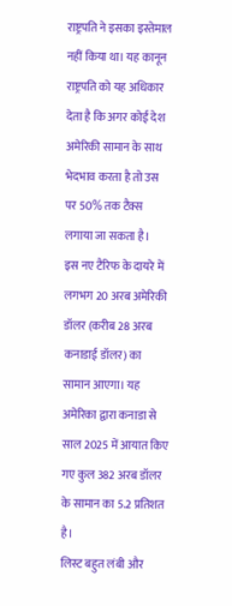राष्ट्रपति ने इसका इस्तेमाल नहीं किया था। यह कानून राष्ट्रपति को यह अधिकार देता है कि अगर कोई देश अमेरिकी सामान के साथ भेदभाव करता है तो उस पर 50% तक टैक्स लगाया जा सकता है।
इस नए टैरिफ के दायरे में लगभग 20 अरब अमेरिकी डॉलर (करीब 28 अरब कनाडाई डॉलर) का सामान आएगा। यह अमेरिका द्वारा कनाडा से साल 2025 में आयात किए गए कुल 382 अरब डॉलर के सामान का 5.2 प्रतिशत है।
लिस्ट बहुत लंबी और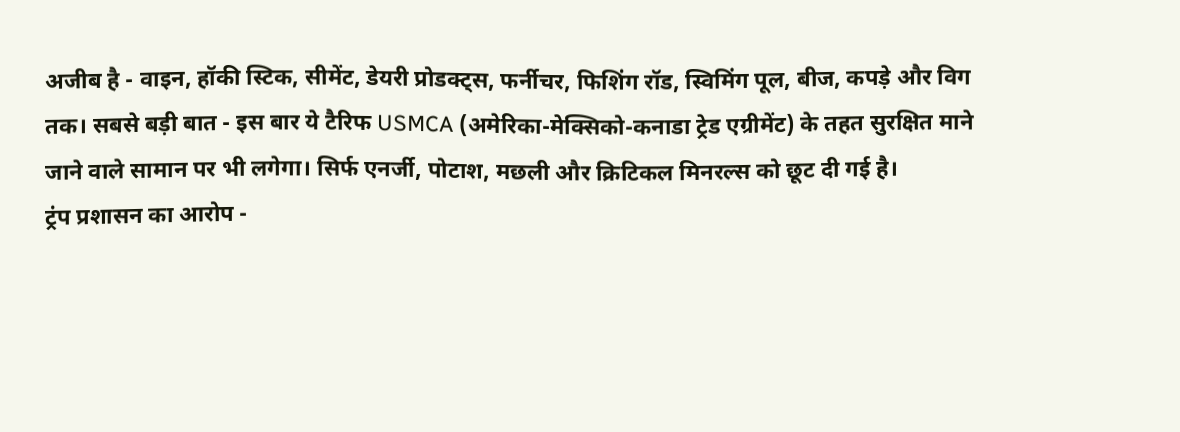अजीब है - वाइन, हॉकी स्टिक, सीमेंट, डेयरी प्रोडक्ट्स, फर्नीचर, फिशिंग रॉड, स्विमिंग पूल, बीज, कपड़े और विग तक। सबसे बड़ी बात - इस बार ये टैरिफ USMCA (अमेरिका-मेक्सिको-कनाडा ट्रेड एग्रीमेंट) के तहत सुरक्षित माने जाने वाले सामान पर भी लगेगा। सिर्फ एनर्जी, पोटाश, मछली और क्रिटिकल मिनरल्स को छूट दी गई है।
ट्रंप प्रशासन का आरोप -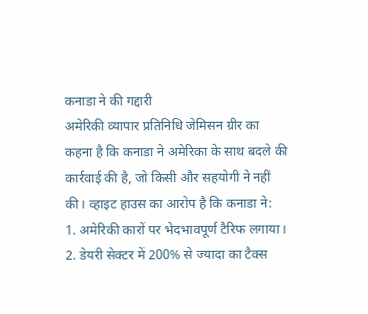कनाडा ने की गद्दारी
अमेरिकी व्यापार प्रतिनिधि जेमिसन ग्रीर का कहना है कि कनाडा ने अमेरिका के साथ बदले की कार्रवाई की है, जो किसी और सहयोगी ने नहीं की। व्हाइट हाउस का आरोप है कि कनाडा ने:
1. अमेरिकी कारों पर भेदभावपूर्ण टैरिफ लगाया।
2. डेयरी सेक्टर में 200% से ज्यादा का टैक्स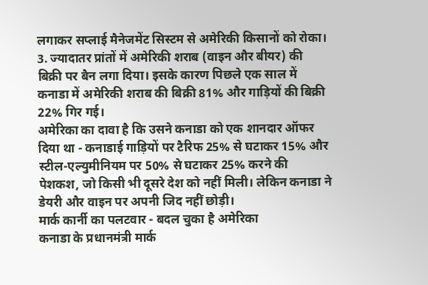लगाकर सप्लाई मैनेजमेंट सिस्टम से अमेरिकी किसानों को रोका।
3. ज्यादातर प्रांतों में अमेरिकी शराब (वाइन और बीयर) की बिक्री पर बैन लगा दिया। इसके कारण पिछले एक साल में कनाडा में अमेरिकी शराब की बिक्री 81% और गाड़ियों की बिक्री 22% गिर गई।
अमेरिका का दावा है कि उसने कनाडा को एक शानदार ऑफर दिया था - कनाडाई गाड़ियों पर टैरिफ 25% से घटाकर 15% और स्टील-एल्युमीनियम पर 50% से घटाकर 25% करने की पेशकश, जो किसी भी दूसरे देश को नहीं मिली। लेकिन कनाडा ने डेयरी और वाइन पर अपनी जिद नहीं छोड़ी।
मार्क कार्नी का पलटवार - बदल चुका है अमेरिका
कनाडा के प्रधानमंत्री मार्क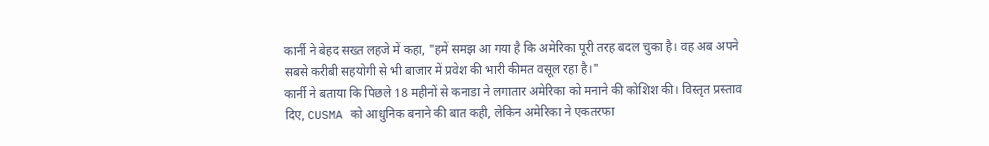कार्नी ने बेहद सख्त लहजे में कहा, "हमें समझ आ गया है कि अमेरिका पूरी तरह बदल चुका है। वह अब अपने सबसे करीबी सहयोगी से भी बाजार में प्रवेश की भारी कीमत वसूल रहा है।"
कार्नी ने बताया कि पिछले 18 महीनों से कनाडा ने लगातार अमेरिका को मनाने की कोशिश की। विस्तृत प्रस्ताव दिए, CUSMA को आधुनिक बनाने की बात कही, लेकिन अमेरिका ने एकतरफा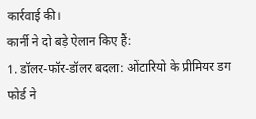कार्रवाई की।
कार्नी ने दो बड़े ऐलान किए हैं:
1. डॉलर-फॉर-डॉलर बदला: ओंटारियो के प्रीमियर डग फोर्ड ने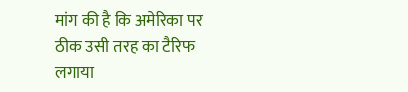मांग की है कि अमेरिका पर ठीक उसी तरह का टैरिफ लगाया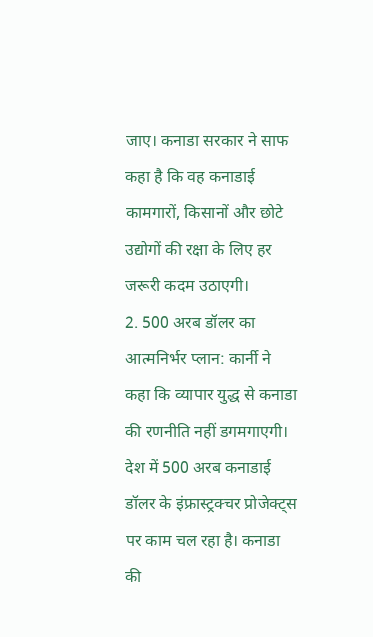जाए। कनाडा सरकार ने साफ कहा है कि वह कनाडाई कामगारों, किसानों और छोटे उद्योगों की रक्षा के लिए हर जरूरी कदम उठाएगी।
2. 500 अरब डॉलर का आत्मनिर्भर प्लान: कार्नी ने कहा कि व्यापार युद्ध से कनाडा की रणनीति नहीं डगमगाएगी। देश में 500 अरब कनाडाई डॉलर के इंफ्रास्ट्रक्चर प्रोजेक्ट्स पर काम चल रहा है। कनाडा की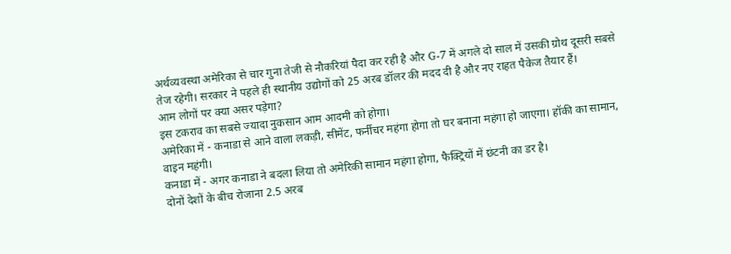अर्थव्यवस्था अमेरिका से चार गुना तेजी से नौकरियां पैदा कर रही है और G-7 में अगले दो साल में उसकी ग्रोथ दूसरी सबसे तेज रहेगी। सरकार ने पहले ही स्थानीय उद्योगों को 25 अरब डॉलर की मदद दी है और नए राहत पैकेज तैयार हैं।
आम लोगों पर क्या असर पड़ेगा?
इस टकराव का सबसे ज्यादा नुकसान आम आदमी को होगा।
अमेरिका में - कनाडा से आने वाला लकड़ी, सीमेंट, फर्नीचर महंगा होगा तो घर बनाना महंगा हो जाएगा। हॉकी का सामान, वाइन महंगी।
कनाडा में - अगर कनाडा ने बदला लिया तो अमेरिकी सामान महंगा होगा, फैक्ट्रियों में छंटनी का डर है।
दोनों देशों के बीच रोजाना 2.5 अरब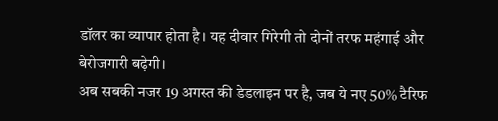डॉलर का व्यापार होता है। यह दीवार गिरेगी तो दोनों तरफ महंगाई और बेरोजगारी बढ़ेगी।
अब सबकी नजर 19 अगस्त की डेडलाइन पर है, जब ये नए 50% टैरिफ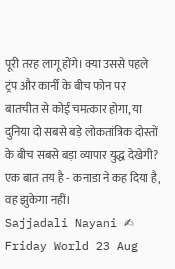पूरी तरह लागू होंगे। क्या उससे पहले ट्रंप और कार्नी के बीच फोन पर बातचीत से कोई चमत्कार होगा, या दुनिया दो सबसे बड़े लोकतांत्रिक दोस्तों के बीच सबसे बड़ा व्यापार युद्ध देखेगी? एक बात तय है - कनाडा ने कह दिया है, वह झुकेगा नहीं।
Sajjadali Nayani ✍
Friday World 23 Aug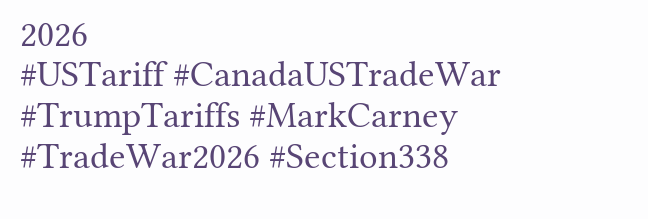2026
#USTariff #CanadaUSTradeWar #TrumpTariffs #MarkCarney #TradeWar2026 #Section338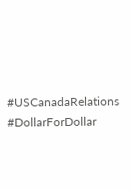#USCanadaRelations #DollarForDollar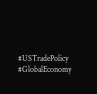#USTradePolicy #GlobalEconomy